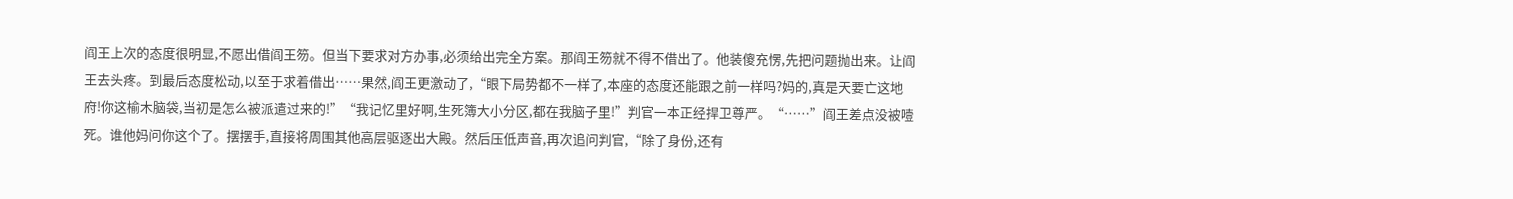阎王上次的态度很明显,不愿出借阎王笏。但当下要求对方办事,必须给出完全方案。那阎王笏就不得不借出了。他装傻充愣,先把问题抛出来。让阎王去头疼。到最后态度松动,以至于求着借出……果然,阎王更激动了,“眼下局势都不一样了,本座的态度还能跟之前一样吗?妈的,真是天要亡这地府!你这榆木脑袋,当初是怎么被派遣过来的!”“我记忆里好啊,生死簿大小分区,都在我脑子里!”判官一本正经捍卫尊严。“……”阎王差点没被噎死。谁他妈问你这个了。摆摆手,直接将周围其他高层驱逐出大殿。然后压低声音,再次追问判官,“除了身份,还有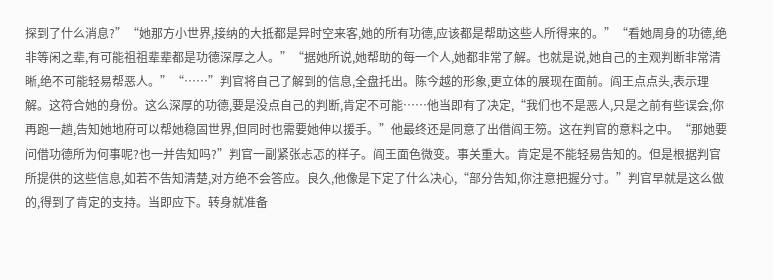探到了什么消息?”“她那方小世界,接纳的大抵都是异时空来客,她的所有功德,应该都是帮助这些人所得来的。”“看她周身的功德,绝非等闲之辈,有可能祖祖辈辈都是功德深厚之人。”“据她所说,她帮助的每一个人,她都非常了解。也就是说,她自己的主观判断非常清晰,绝不可能轻易帮恶人。”“……”判官将自己了解到的信息,全盘托出。陈今越的形象,更立体的展现在面前。阎王点点头,表示理解。这符合她的身份。这么深厚的功德,要是没点自己的判断,肯定不可能……他当即有了决定,“我们也不是恶人,只是之前有些误会,你再跑一趟,告知她地府可以帮她稳固世界,但同时也需要她伸以援手。”他最终还是同意了出借阎王笏。这在判官的意料之中。“那她要问借功德所为何事呢?也一并告知吗?”判官一副紧张忐忑的样子。阎王面色微变。事关重大。肯定是不能轻易告知的。但是根据判官所提供的这些信息,如若不告知清楚,对方绝不会答应。良久,他像是下定了什么决心,“部分告知,你注意把握分寸。”判官早就是这么做的,得到了肯定的支持。当即应下。转身就准备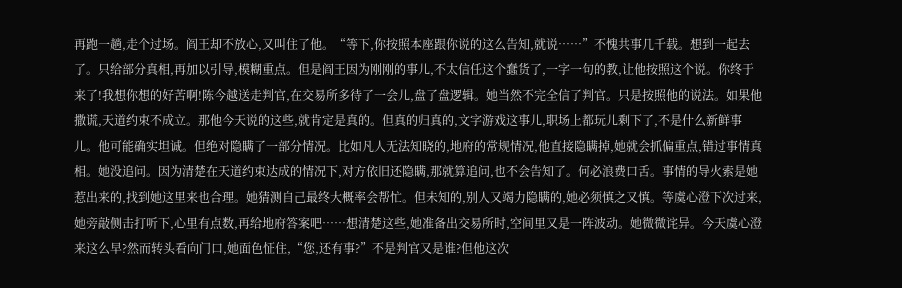再跑一趟,走个过场。阎王却不放心,又叫住了他。“等下,你按照本座跟你说的这么告知,就说……”不愧共事几千载。想到一起去了。只给部分真相,再加以引导,模糊重点。但是阎王因为刚刚的事儿,不太信任这个蠢货了,一字一句的教,让他按照这个说。你终于来了!我想你想的好苦啊!陈今越送走判官,在交易所多待了一会儿,盘了盘逻辑。她当然不完全信了判官。只是按照他的说法。如果他撒谎,天道约束不成立。那他今天说的这些,就肯定是真的。但真的归真的,文字游戏这事儿,职场上都玩儿剩下了,不是什么新鲜事儿。他可能确实坦诚。但绝对隐瞒了一部分情况。比如凡人无法知晓的,地府的常规情况,他直接隐瞒掉,她就会抓偏重点,错过事情真相。她没追问。因为清楚在天道约束达成的情况下,对方依旧还隐瞒,那就算追问,也不会告知了。何必浪费口舌。事情的导火索是她惹出来的,找到她这里来也合理。她猜测自己最终大概率会帮忙。但未知的,别人又竭力隐瞒的,她必须慎之又慎。等虞心澄下次过来,她旁敲侧击打听下,心里有点数,再给地府答案吧……想清楚这些,她准备出交易所时,空间里又是一阵波动。她微微诧异。今天虞心澄来这么早?然而转头看向门口,她面色怔住,“您,还有事?”不是判官又是谁?但他这次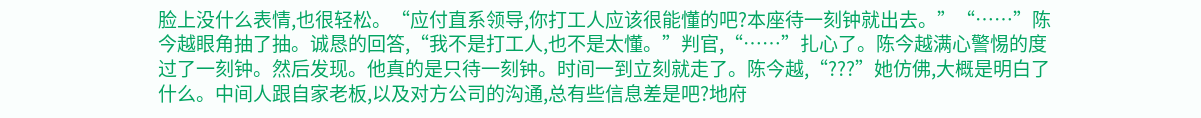脸上没什么表情,也很轻松。“应付直系领导,你打工人应该很能懂的吧?本座待一刻钟就出去。”“……”陈今越眼角抽了抽。诚恳的回答,“我不是打工人,也不是太懂。”判官,“……”扎心了。陈今越满心警惕的度过了一刻钟。然后发现。他真的是只待一刻钟。时间一到立刻就走了。陈今越,“???”她仿佛,大概是明白了什么。中间人跟自家老板,以及对方公司的沟通,总有些信息差是吧?地府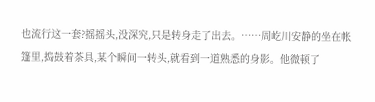也流行这一套?摇摇头,没深究,只是转身走了出去。……周屹川安静的坐在帐篷里,捣鼓着茶具,某个瞬间一转头,就看到一道熟悉的身影。他微顿了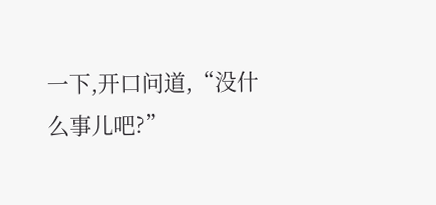一下,开口问道,“没什么事儿吧?”